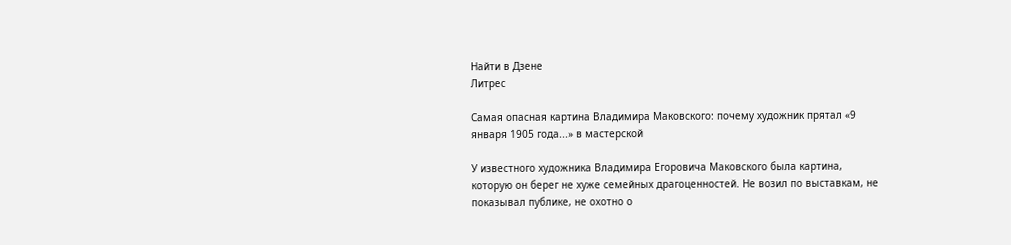Найти в Дзене
Литрес

Самая опасная картина Владимира Маковского: почему художник прятал «9 января 1905 года...» в мастерской

У известного художника Владимира Егоровича Маковского была картина, которую он берег не хуже семейных драгоценностей. Не возил по выставкам, не показывал публике, не охотно о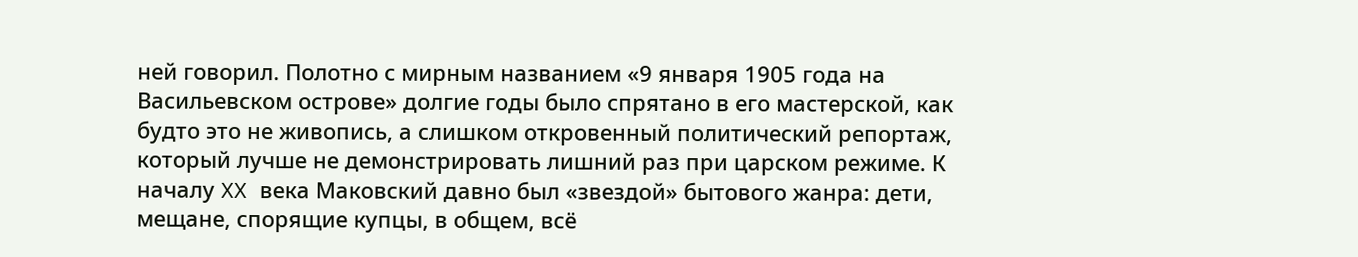ней говорил. Полотно с мирным названием «9 января 1905 года на Васильевском острове» долгие годы было спрятано в его мастерской, как будто это не живопись, а слишком откровенный политический репортаж, который лучше не демонстрировать лишний раз при царском режиме. К началу XX века Маковский давно был «звездой» бытового жанра: дети, мещане, спорящие купцы, в общем, всё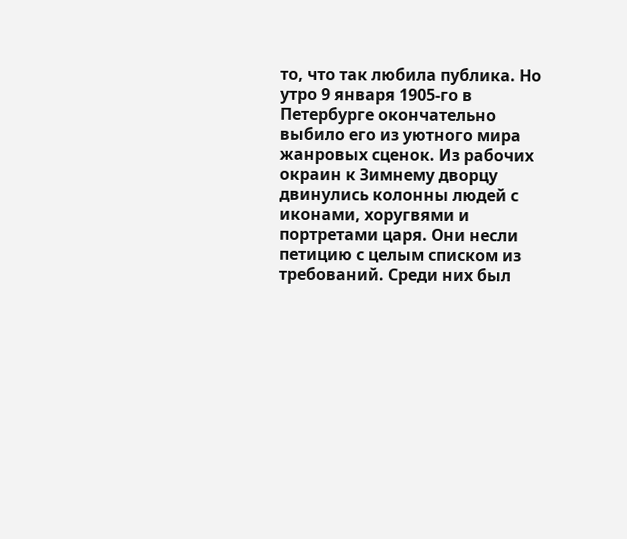то, что так любила публика. Но утро 9 января 1905-го в Петербурге окончательно выбило его из уютного мира жанровых сценок. Из рабочих окраин к Зимнему дворцу двинулись колонны людей с иконами, хоругвями и портретами царя. Они несли петицию с целым списком из требований. Среди них был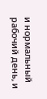и нормальный рабочий день, и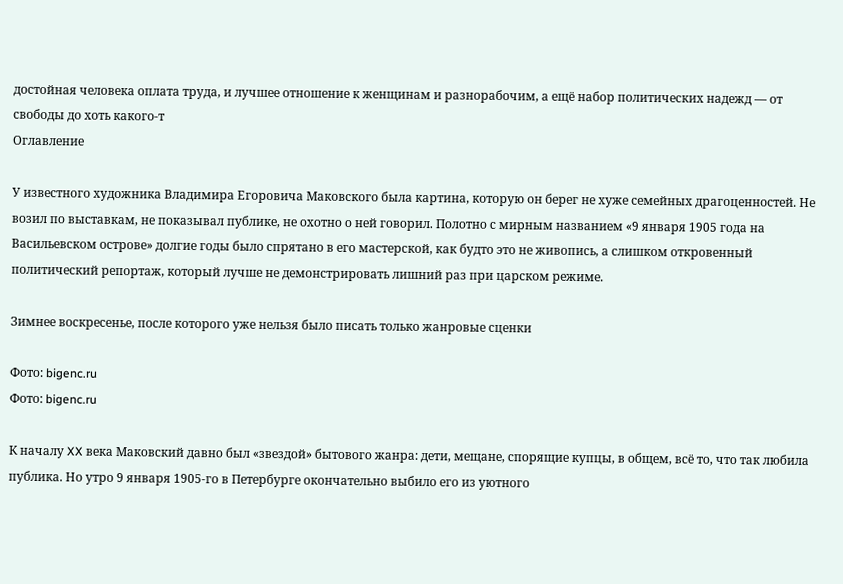достойная человека оплата труда, и лучшее отношение к женщинам и разнорабочим, а ещё набор политических надежд — от свободы до хоть какого-т
Оглавление

У известного художника Владимира Егоровича Маковского была картина, которую он берег не хуже семейных драгоценностей. Не возил по выставкам, не показывал публике, не охотно о ней говорил. Полотно с мирным названием «9 января 1905 года на Васильевском острове» долгие годы было спрятано в его мастерской, как будто это не живопись, а слишком откровенный политический репортаж, который лучше не демонстрировать лишний раз при царском режиме.

Зимнее воскресенье, после которого уже нельзя было писать только жанровые сценки

Фото: bigenc.ru
Фото: bigenc.ru

К началу XX века Маковский давно был «звездой» бытового жанра: дети, мещане, спорящие купцы, в общем, всё то, что так любила публика. Но утро 9 января 1905-го в Петербурге окончательно выбило его из уютного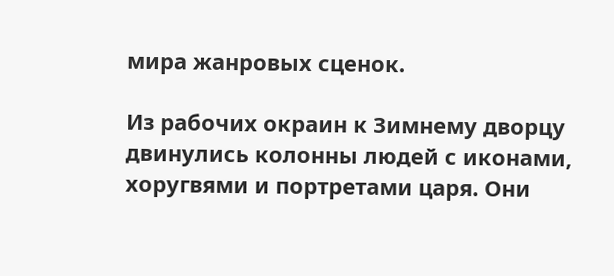мира жанровых сценок.

Из рабочих окраин к Зимнему дворцу двинулись колонны людей с иконами, хоругвями и портретами царя. Они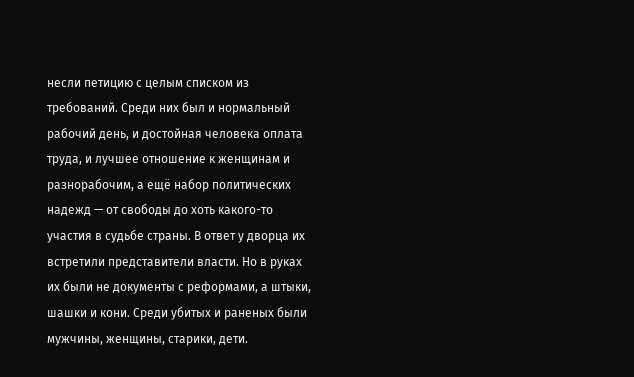несли петицию с целым списком из требований. Среди них был и нормальный рабочий день, и достойная человека оплата труда, и лучшее отношение к женщинам и разнорабочим, а ещё набор политических надежд — от свободы до хоть какого-то участия в судьбе страны. В ответ у дворца их встретили представители власти. Но в руках их были не документы с реформами, а штыки, шашки и кони. Среди убитых и раненых были мужчины, женщины, старики, дети.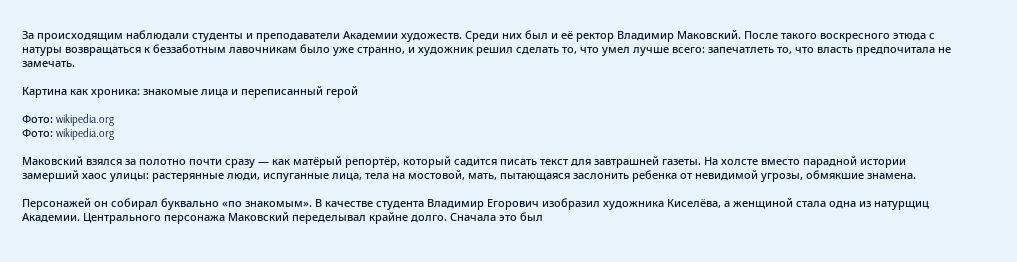За происходящим наблюдали студенты и преподаватели Академии художеств. Среди них был и её ректор Владимир Маковский. После такого воскресного этюда с натуры возвращаться к беззаботным лавочникам было уже странно, и художник решил сделать то, что умел лучше всего: запечатлеть то, что власть предпочитала не замечать.

Картина как хроника: знакомые лица и переписанный герой

Фото: wikipedia.org
Фото: wikipedia.org

Маковский взялся за полотно почти сразу — как матёрый репортёр, который садится писать текст для завтрашней газеты. На холсте вместо парадной истории замерший хаос улицы: растерянные люди, испуганные лица, тела на мостовой, мать, пытающаяся заслонить ребенка от невидимой угрозы, обмякшие знамена.

Персонажей он собирал буквально «по знакомым». В качестве студента Владимир Егорович изобразил художника Киселёва, а женщиной стала одна из натурщиц Академии. Центрального персонажа Маковский переделывал крайне долго. Сначала это был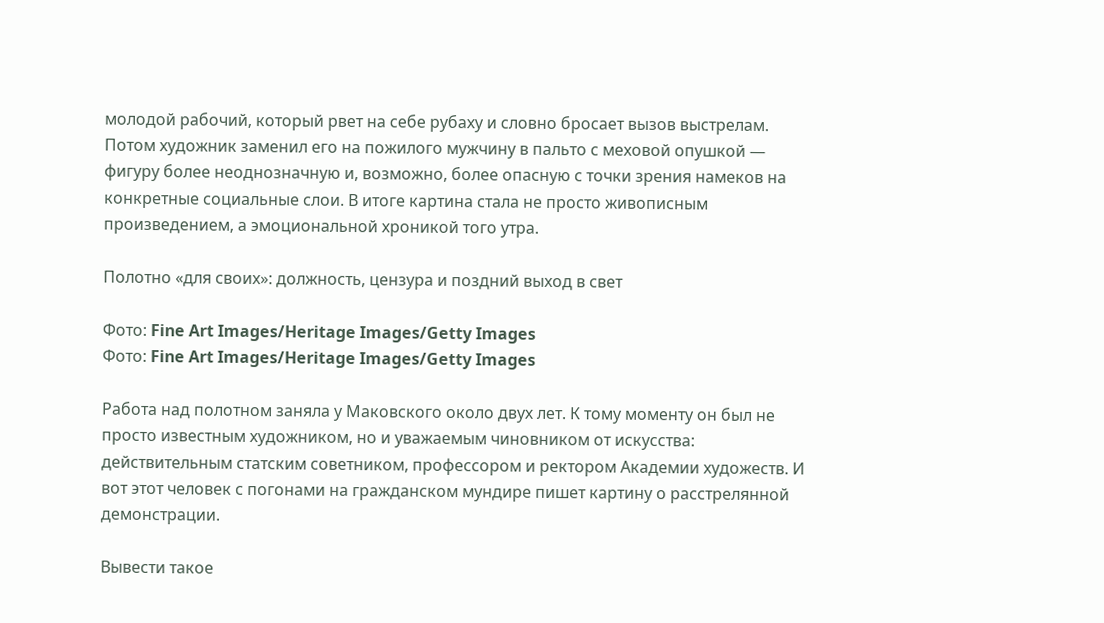молодой рабочий, который рвет на себе рубаху и словно бросает вызов выстрелам. Потом художник заменил его на пожилого мужчину в пальто с меховой опушкой — фигуру более неоднозначную и, возможно, более опасную с точки зрения намеков на конкретные социальные слои. В итоге картина стала не просто живописным произведением, а эмоциональной хроникой того утра.

Полотно «для своих»: должность, цензура и поздний выход в свет

Фото: Fine Art Images/Heritage Images/Getty Images
Фото: Fine Art Images/Heritage Images/Getty Images

Работа над полотном заняла у Маковского около двух лет. К тому моменту он был не просто известным художником, но и уважаемым чиновником от искусства: действительным статским советником, профессором и ректором Академии художеств. И вот этот человек с погонами на гражданском мундире пишет картину о расстрелянной демонстрации.

Вывести такое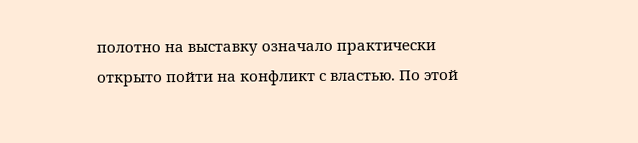полотно на выставку означало практически открыто пойти на конфликт с властью. По этой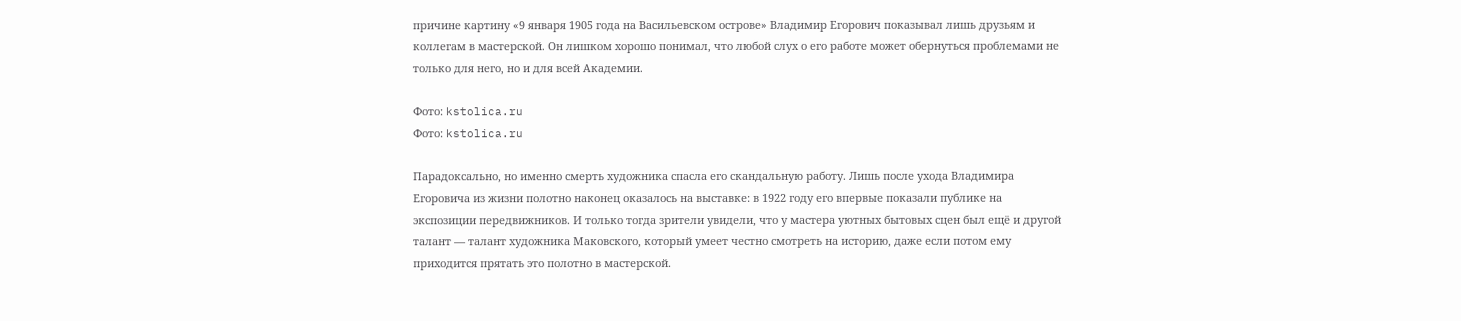причине картину «9 января 1905 года на Васильевском острове» Владимир Егорович показывал лишь друзьям и коллегам в мастерской. Он лишком хорошо понимал, что любой слух о его работе может обернуться проблемами не только для него, но и для всей Академии.

Фото: kstolica.ru
Фото: kstolica.ru

Парадоксально, но именно смерть художника спасла его скандальную работу. Лишь после ухода Владимира Егоровича из жизни полотно наконец оказалось на выставке: в 1922 году его впервые показали публике на экспозиции передвижников. И только тогда зрители увидели, что у мастера уютных бытовых сцен был ещё и другой талант — талант художника Маковского, который умеет честно смотреть на историю, даже если потом ему приходится прятать это полотно в мастерской.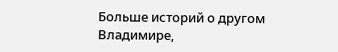Больше историй о другом Владимире,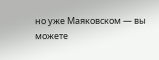но уже Маяковском — вы можете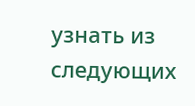узнать из следующих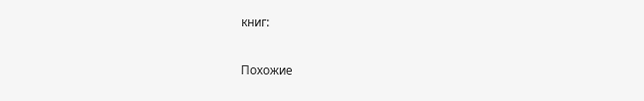книг:

Похожие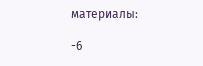материалы:

-6